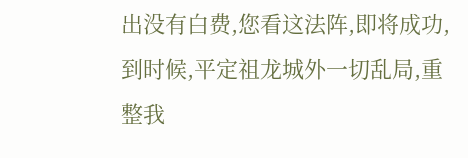出没有白费,您看这法阵,即将成功,到时候,平定祖龙城外一切乱局,重整我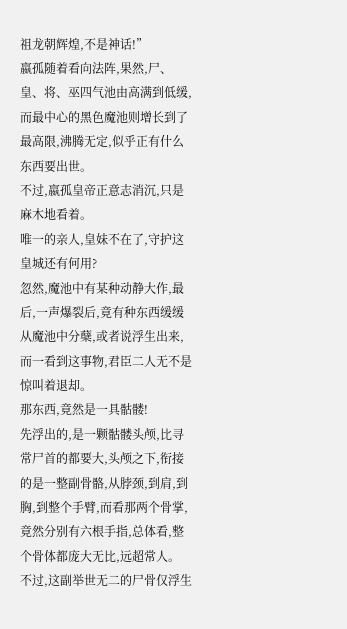祖龙朝辉煌,不是神话!”
嬴孤随着看向法阵,果然,尸、皇、将、巫四气池由高满到低缓,而最中心的黑色魔池则增长到了最高限,沸腾无定,似乎正有什么东西要出世。
不过,嬴孤皇帝正意志消沉,只是麻木地看着。
唯一的亲人,皇妹不在了,守护这皇城还有何用?
忽然,魔池中有某种动静大作,最后,一声爆裂后,竟有种东西缓缓从魔池中分蘖,或者说浮生出来,而一看到这事物,君臣二人无不是惊叫着退却。
那东西,竟然是一具骷髅!
先浮出的,是一颗骷髅头颅,比寻常尸首的都要大,头颅之下,衔接的是一整副骨骼,从脖颈,到肩,到胸,到整个手臂,而看那两个骨掌,竟然分别有六根手指,总体看,整个骨体都庞大无比,远超常人。
不过,这副举世无二的尸骨仅浮生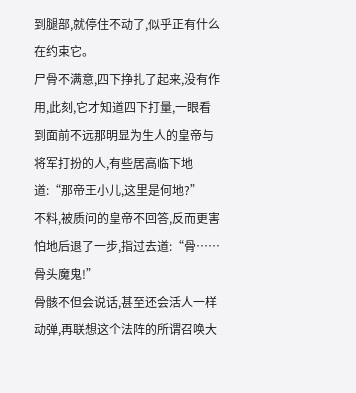到腿部,就停住不动了,似乎正有什么在约束它。
尸骨不满意,四下挣扎了起来,没有作用,此刻,它才知道四下打量,一眼看到面前不远那明显为生人的皇帝与将军打扮的人,有些居高临下地道:“那帝王小儿,这里是何地?”
不料,被质问的皇帝不回答,反而更害怕地后退了一步,指过去道:“骨……骨头魔鬼!”
骨骸不但会说话,甚至还会活人一样动弹,再联想这个法阵的所谓召唤大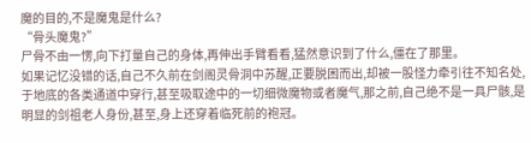魔的目的,不是魔鬼是什么?
“骨头魔鬼?”
尸骨不由一愣,向下打量自己的身体,再伸出手臂看看,猛然意识到了什么,僵在了那里。
如果记忆没错的话,自己不久前在剑阁灵骨洞中苏醒,正要脱困而出,却被一股怪力牵引往不知名处,于地底的各类通道中穿行,甚至吸取途中的一切细微魔物或者魔气,那之前,自己绝不是一具尸骸,是明显的剑祖老人身份,甚至,身上还穿着临死前的袍冠。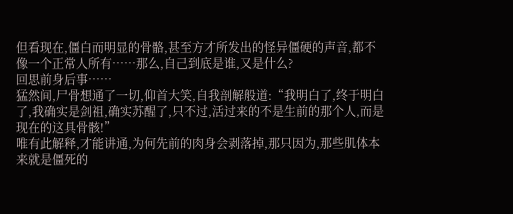但看现在,僵白而明显的骨骼,甚至方才所发出的怪异僵硬的声音,都不像一个正常人所有……那么,自己到底是谁,又是什么?
回思前身后事……
猛然间,尸骨想通了一切,仰首大笑,自我剖解般道:“我明白了,终于明白了,我确实是剑祖,确实苏醒了,只不过,活过来的不是生前的那个人,而是现在的这具骨骸!”
唯有此解释,才能讲通,为何先前的肉身会剥落掉,那只因为,那些肌体本来就是僵死的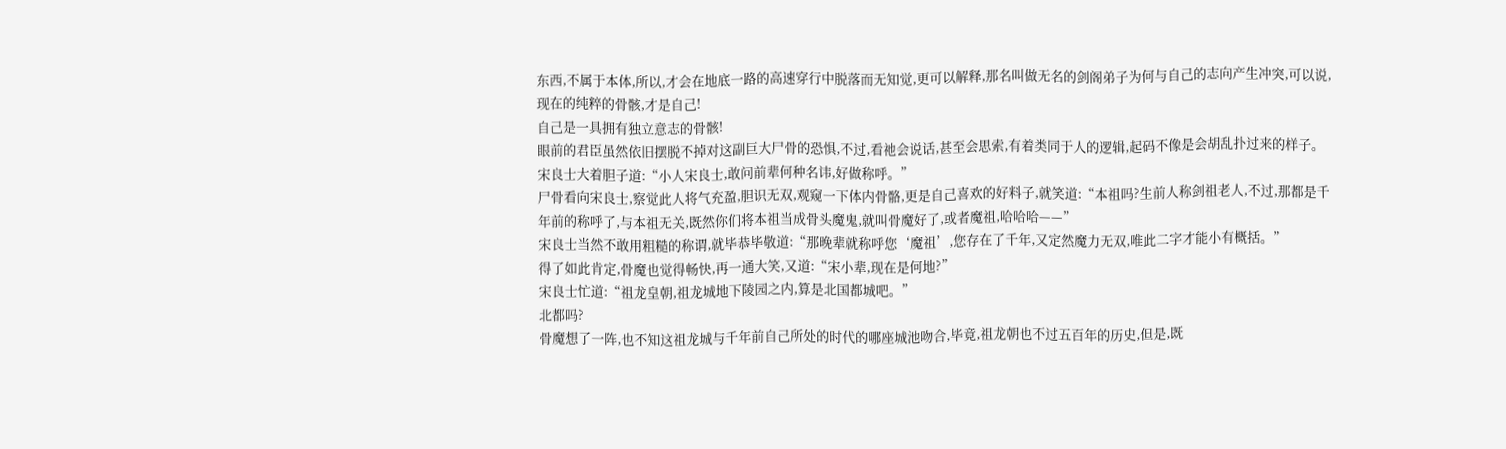东西,不属于本体,所以,才会在地底一路的高速穿行中脱落而无知觉,更可以解释,那名叫做无名的剑阁弟子为何与自己的志向产生冲突,可以说,现在的纯粹的骨骸,才是自己!
自己是一具拥有独立意志的骨骸!
眼前的君臣虽然依旧摆脱不掉对这副巨大尸骨的恐惧,不过,看祂会说话,甚至会思索,有着类同于人的逻辑,起码不像是会胡乱扑过来的样子。
宋良士大着胆子道:“小人宋良士,敢问前辈何种名讳,好做称呼。”
尸骨看向宋良士,察觉此人将气充盈,胆识无双,观窥一下体内骨骼,更是自己喜欢的好料子,就笑道:“本祖吗?生前人称剑祖老人,不过,那都是千年前的称呼了,与本祖无关,既然你们将本祖当成骨头魔鬼,就叫骨魔好了,或者魔祖,哈哈哈——”
宋良士当然不敢用粗糙的称谓,就毕恭毕敬道:“那晚辈就称呼您‘魔祖’,您存在了千年,又定然魔力无双,唯此二字才能小有概括。”
得了如此肯定,骨魔也觉得畅快,再一通大笑,又道:“宋小辈,现在是何地?”
宋良士忙道:“祖龙皇朝,祖龙城地下陵园之内,算是北国都城吧。”
北都吗?
骨魔想了一阵,也不知这祖龙城与千年前自己所处的时代的哪座城池吻合,毕竟,祖龙朝也不过五百年的历史,但是,既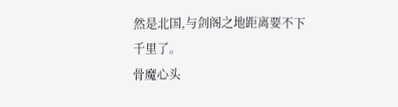然是北国,与剑阁之地距离要不下千里了。
骨魔心头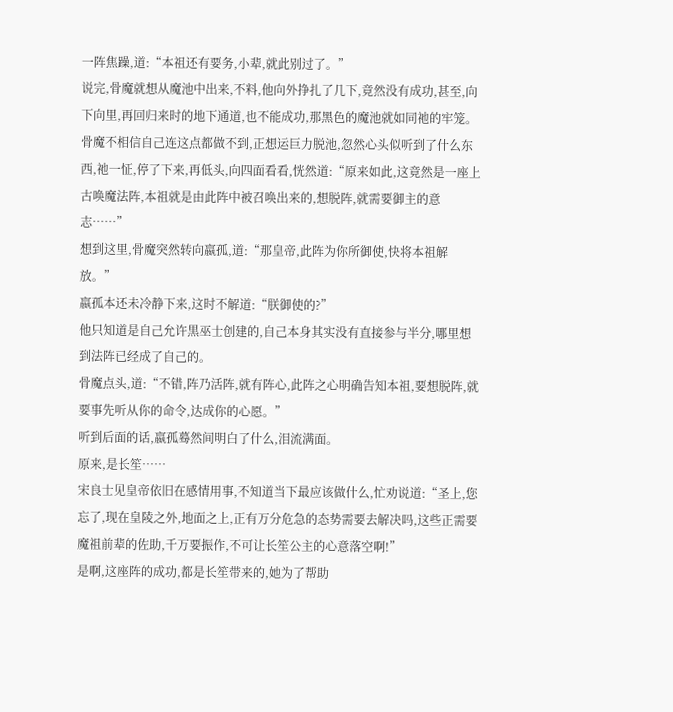一阵焦躁,道:“本祖还有要务,小辈,就此别过了。”
说完,骨魔就想从魔池中出来,不料,他向外挣扎了几下,竟然没有成功,甚至,向下向里,再回归来时的地下通道,也不能成功,那黑色的魔池就如同祂的牢笼。
骨魔不相信自己连这点都做不到,正想运巨力脱池,忽然心头似听到了什么东西,祂一怔,停了下来,再低头,向四面看看,恍然道:“原来如此,这竟然是一座上古唤魔法阵,本祖就是由此阵中被召唤出来的,想脱阵,就需要御主的意志……”
想到这里,骨魔突然转向嬴孤,道:“那皇帝,此阵为你所御使,快将本祖解放。”
嬴孤本还未冷静下来,这时不解道:“朕御使的?”
他只知道是自己允许黒巫士创建的,自己本身其实没有直接参与半分,哪里想到法阵已经成了自己的。
骨魔点头,道:“不错,阵乃活阵,就有阵心,此阵之心明确告知本祖,要想脱阵,就要事先听从你的命令,达成你的心愿。”
听到后面的话,嬴孤蓦然间明白了什么,泪流满面。
原来,是长笙……
宋良士见皇帝依旧在感情用事,不知道当下最应该做什么,忙劝说道:“圣上,您忘了,现在皇陵之外,地面之上,正有万分危急的态势需要去解决吗,这些正需要魔祖前辈的佐助,千万要振作,不可让长笙公主的心意落空啊!”
是啊,这座阵的成功,都是长笙带来的,她为了帮助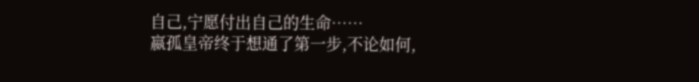自己,宁愿付出自己的生命……
嬴孤皇帝终于想通了第一步,不论如何,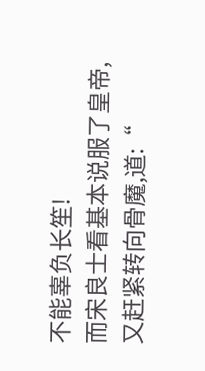不能辜负长笙!
而宋良士看基本说服了皇帝,又赶紧转向骨魔,道:“